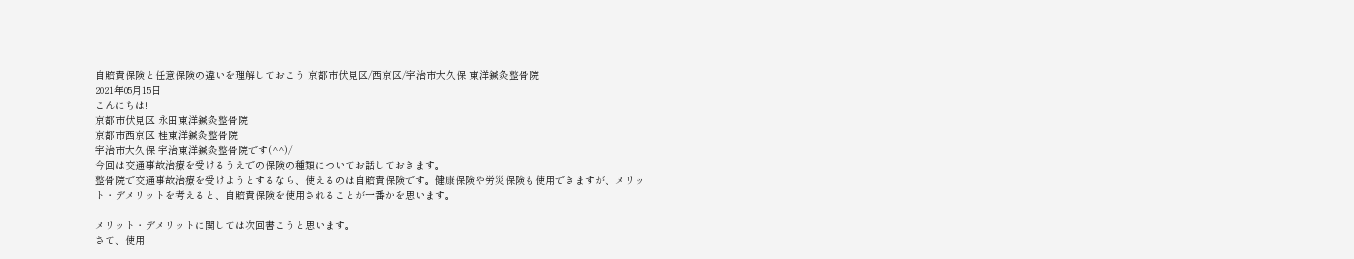自賠責保険と任意保険の違いを理解しておこう 京都市伏見区/西京区/宇治市大久保 東洋鍼灸整骨院
2021年05月15日
こんにちは!
京都市伏見区 永田東洋鍼灸整骨院
京都市西京区 桂東洋鍼灸整骨院
宇治市大久保 宇治東洋鍼灸整骨院です(^^)/
今回は交通事故治療を受けるうえでの保険の種類についてお話しておきます。
整骨院で交通事故治療を受けようとするなら、使えるのは自賠責保険です。健康保険や労災保険も使用できますが、メリット・デメリットを考えると、自賠責保険を使用されることが一番かを思います。

メリット・デメリットに関しては次回書こうと思います。
さて、使用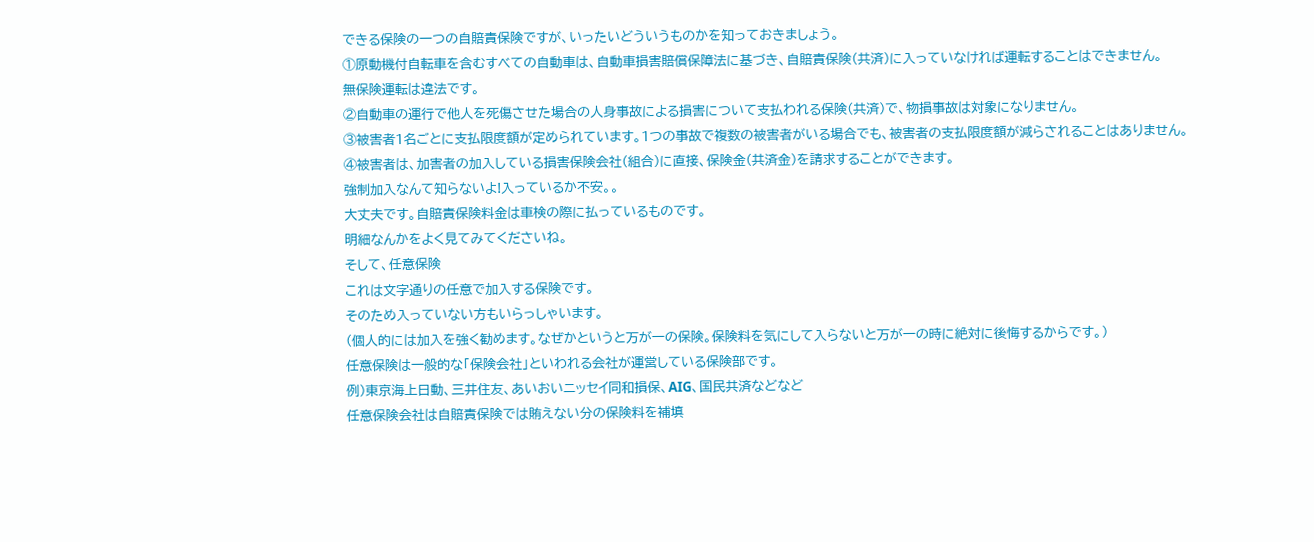できる保険の一つの自賠責保険ですが、いったいどういうものかを知っておきましょう。
①原動機付自転車を含むすべての自動車は、自動車損害賠償保障法に基づき、自賠責保険(共済)に入っていなければ運転することはできません。
無保険運転は違法です。
②自動車の運行で他人を死傷させた場合の人身事故による損害について支払われる保険(共済)で、物損事故は対象になりません。
③被害者1名ごとに支払限度額が定められています。1つの事故で複数の被害者がいる場合でも、被害者の支払限度額が減らされることはありません。
④被害者は、加害者の加入している損害保険会社(組合)に直接、保険金(共済金)を請求することができます。
強制加入なんて知らないよ!入っているか不安。。
大丈夫です。自賠責保険料金は車検の際に払っているものです。
明細なんかをよく見てみてくださいね。
そして、任意保険
これは文字通りの任意で加入する保険です。
そのため入っていない方もいらっしゃいます。
(個人的には加入を強く勧めます。なぜかというと万が一の保険。保険料を気にして入らないと万が一の時に絶対に後悔するからです。)
任意保険は一般的な「保険会社」といわれる会社が運営している保険部です。
例)東京海上日動、三井住友、あいおいニッセイ同和損保、AIG、国民共済などなど
任意保険会社は自賠責保険では賄えない分の保険料を補填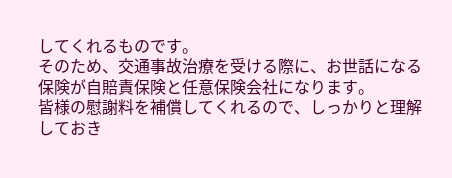してくれるものです。
そのため、交通事故治療を受ける際に、お世話になる保険が自賠責保険と任意保険会社になります。
皆様の慰謝料を補償してくれるので、しっかりと理解しておき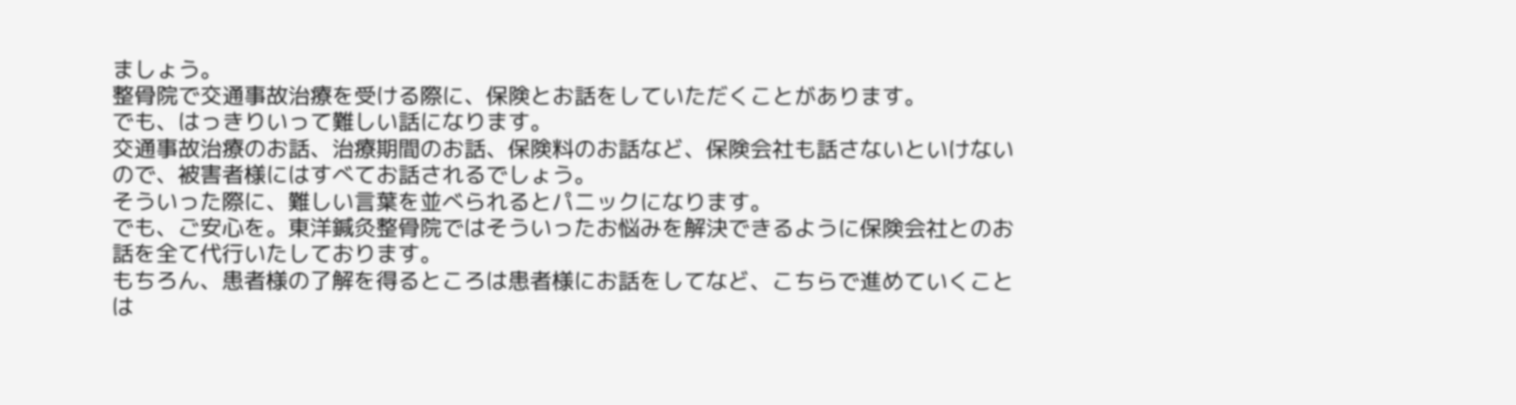ましょう。
整骨院で交通事故治療を受ける際に、保険とお話をしていただくことがあります。
でも、はっきりいって難しい話になります。
交通事故治療のお話、治療期間のお話、保険料のお話など、保険会社も話さないといけないので、被害者様にはすべてお話されるでしょう。
そういった際に、難しい言葉を並べられるとパニックになります。
でも、ご安心を。東洋鍼灸整骨院ではそういったお悩みを解決できるように保険会社とのお話を全て代行いたしております。
もちろん、患者様の了解を得るところは患者様にお話をしてなど、こちらで進めていくことは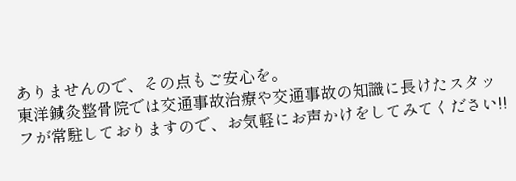ありませんので、その点もご安心を。
東洋鍼灸整骨院では交通事故治療や交通事故の知識に長けたスタッフが常駐しておりますので、お気軽にお声かけをしてみてください!!